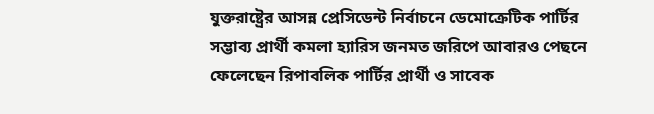যুক্তরাষ্ট্রের আসন্ন প্রেসিডেন্ট নির্বাচনে ডেমোক্রেটিক পার্টির সম্ভাব্য প্রার্থী কমলা হ্যারিস জনমত জরিপে আবারও পেছনে ফেলেছেন রিপাবলিক পার্টির প্রার্থী ও সাবেক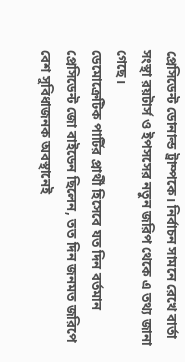প্রেসিডেন্ট ডোনাল্ড ট্রাম্পকে। নির্বাচন সামনে রেখে বার্তা সংস্থা রয়টার্স ও ইপসসের নতুন জরিপ থেকে এ তথ্য জানা গেছে।
ডেমোক্রেটিক পার্টির প্রার্থী হিসেবে যত দিন বর্তমান প্রেসিডেন্ট জো বাইডেন ছিলেন, তত দিন জনমত জরিপে বেশ সুবিধাজনক অবস্থানেই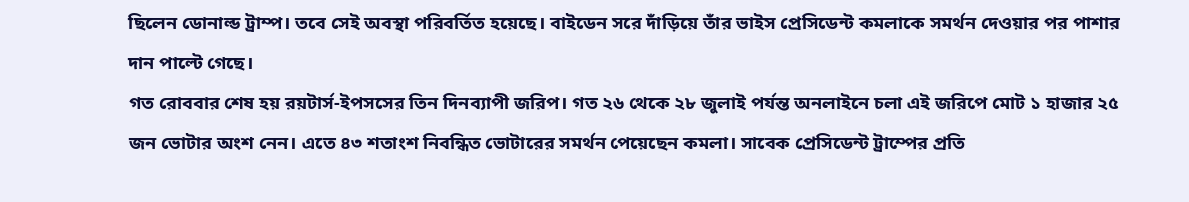ছিলেন ডোনাল্ড ট্রাম্প। তবে সেই অবস্থা পরিবর্তিত হয়েছে। বাইডেন সরে দাঁড়িয়ে তাঁর ভাইস প্রেসিডেন্ট কমলাকে সমর্থন দেওয়ার পর পাশার দান পাল্টে গেছে।
গত রোববার শেষ হয় রয়টার্স-ইপসসের তিন দিনব্যাপী জরিপ। গত ২৬ থেকে ২৮ জুলাই পর্যন্ত অনলাইনে চলা এই জরিপে মোট ১ হাজার ২৫ জন ভোটার অংশ নেন। এতে ৪৩ শতাংশ নিবন্ধিত ভোটারের সমর্থন পেয়েছেন কমলা। সাবেক প্রেসিডেন্ট ট্রাম্পের প্রতি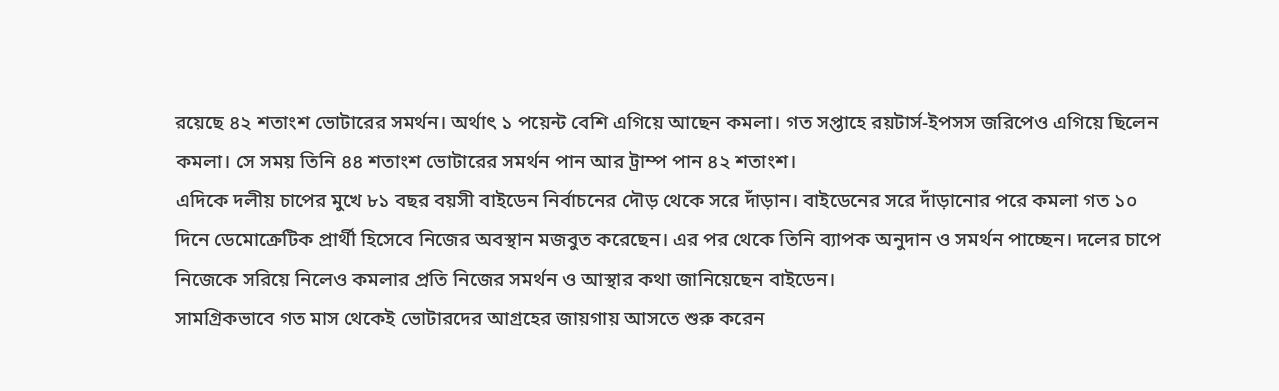রয়েছে ৪২ শতাংশ ভোটারের সমর্থন। অর্থাৎ ১ পয়েন্ট বেশি এগিয়ে আছেন কমলা। গত সপ্তাহে রয়টার্স-ইপসস জরিপেও এগিয়ে ছিলেন কমলা। সে সময় তিনি ৪৪ শতাংশ ভোটারের সমর্থন পান আর ট্রাম্প পান ৪২ শতাংশ।
এদিকে দলীয় চাপের মুখে ৮১ বছর বয়সী বাইডেন নির্বাচনের দৌড় থেকে সরে দাঁড়ান। বাইডেনের সরে দাঁড়ানোর পরে কমলা গত ১০ দিনে ডেমোক্রেটিক প্রার্থী হিসেবে নিজের অবস্থান মজবুত করেছেন। এর পর থেকে তিনি ব্যাপক অনুদান ও সমর্থন পাচ্ছেন। দলের চাপে নিজেকে সরিয়ে নিলেও কমলার প্রতি নিজের সমর্থন ও আস্থার কথা জানিয়েছেন বাইডেন।
সামগ্রিকভাবে গত মাস থেকেই ভোটারদের আগ্রহের জায়গায় আসতে শুরু করেন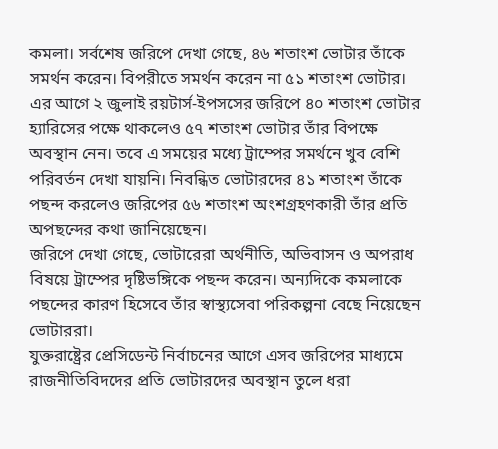কমলা। সর্বশেষ জরিপে দেখা গেছে, ৪৬ শতাংশ ভোটার তাঁকে সমর্থন করেন। বিপরীতে সমর্থন করেন না ৫১ শতাংশ ভোটার। এর আগে ২ জুলাই রয়টার্স-ইপসসের জরিপে ৪০ শতাংশ ভোটার হ্যারিসের পক্ষে থাকলেও ৫৭ শতাংশ ভোটার তাঁর বিপক্ষে অবস্থান নেন। তবে এ সময়ের মধ্যে ট্রাম্পের সমর্থনে খুব বেশি পরিবর্তন দেখা যায়নি। নিবন্ধিত ভোটারদের ৪১ শতাংশ তাঁকে পছন্দ করলেও জরিপের ৫৬ শতাংশ অংশগ্রহণকারী তাঁর প্রতি অপছন্দের কথা জানিয়েছেন।
জরিপে দেখা গেছে, ভোটারেরা অর্থনীতি, অভিবাসন ও অপরাধ বিষয়ে ট্রাম্পের দৃষ্টিভঙ্গিকে পছন্দ করেন। অন্যদিকে কমলাকে পছন্দের কারণ হিসেবে তাঁর স্বাস্থ্যসেবা পরিকল্পনা বেছে নিয়েছেন ভোটাররা।
যুক্তরাষ্ট্রের প্রেসিডেন্ট নির্বাচনের আগে এসব জরিপের মাধ্যমে রাজনীতিবিদদের প্রতি ভোটারদের অবস্থান তুলে ধরা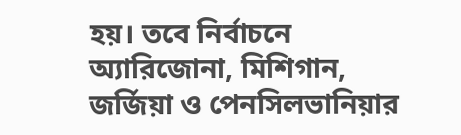হয়। তবে নির্বাচনে অ্যারিজোনা, মিশিগান, জর্জিয়া ও পেনসিলভানিয়ার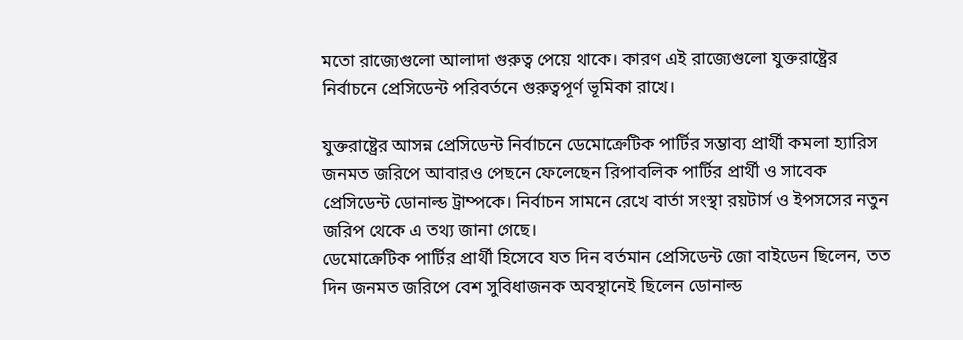মতো রাজ্যেগুলো আলাদা গুরুত্ব পেয়ে থাকে। কারণ এই রাজ্যেগুলো যুক্তরাষ্ট্রের নির্বাচনে প্রেসিডেন্ট পরিবর্তনে গুরুত্বপূর্ণ ভূমিকা রাখে।

যুক্তরাষ্ট্রের আসন্ন প্রেসিডেন্ট নির্বাচনে ডেমোক্রেটিক পার্টির সম্ভাব্য প্রার্থী কমলা হ্যারিস জনমত জরিপে আবারও পেছনে ফেলেছেন রিপাবলিক পার্টির প্রার্থী ও সাবেক প্রেসিডেন্ট ডোনাল্ড ট্রাম্পকে। নির্বাচন সামনে রেখে বার্তা সংস্থা রয়টার্স ও ইপসসের নতুন জরিপ থেকে এ তথ্য জানা গেছে।
ডেমোক্রেটিক পার্টির প্রার্থী হিসেবে যত দিন বর্তমান প্রেসিডেন্ট জো বাইডেন ছিলেন, তত দিন জনমত জরিপে বেশ সুবিধাজনক অবস্থানেই ছিলেন ডোনাল্ড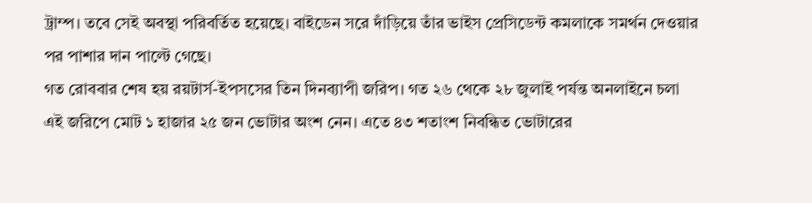ট্রাম্প। তবে সেই অবস্থা পরিবর্তিত হয়েছে। বাইডেন সরে দাঁড়িয়ে তাঁর ভাইস প্রেসিডেন্ট কমলাকে সমর্থন দেওয়ার পর পাশার দান পাল্টে গেছে।
গত রোববার শেষ হয় রয়টার্স-ইপসসের তিন দিনব্যাপী জরিপ। গত ২৬ থেকে ২৮ জুলাই পর্যন্ত অনলাইনে চলা এই জরিপে মোট ১ হাজার ২৫ জন ভোটার অংশ নেন। এতে ৪৩ শতাংশ নিবন্ধিত ভোটারের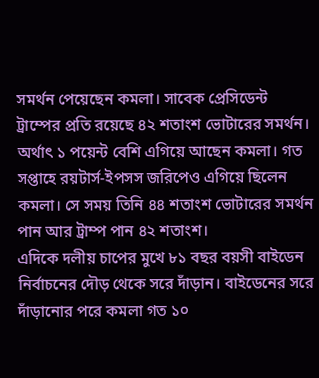সমর্থন পেয়েছেন কমলা। সাবেক প্রেসিডেন্ট ট্রাম্পের প্রতি রয়েছে ৪২ শতাংশ ভোটারের সমর্থন। অর্থাৎ ১ পয়েন্ট বেশি এগিয়ে আছেন কমলা। গত সপ্তাহে রয়টার্স-ইপসস জরিপেও এগিয়ে ছিলেন কমলা। সে সময় তিনি ৪৪ শতাংশ ভোটারের সমর্থন পান আর ট্রাম্প পান ৪২ শতাংশ।
এদিকে দলীয় চাপের মুখে ৮১ বছর বয়সী বাইডেন নির্বাচনের দৌড় থেকে সরে দাঁড়ান। বাইডেনের সরে দাঁড়ানোর পরে কমলা গত ১০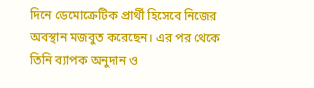দিনে ডেমোক্রেটিক প্রার্থী হিসেবে নিজের অবস্থান মজবুত করেছেন। এর পর থেকে তিনি ব্যাপক অনুদান ও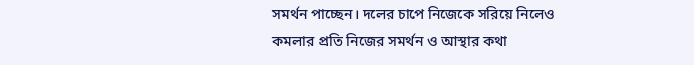সমর্থন পাচ্ছেন। দলের চাপে নিজেকে সরিয়ে নিলেও কমলার প্রতি নিজের সমর্থন ও আস্থার কথা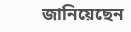জানিয়েছেন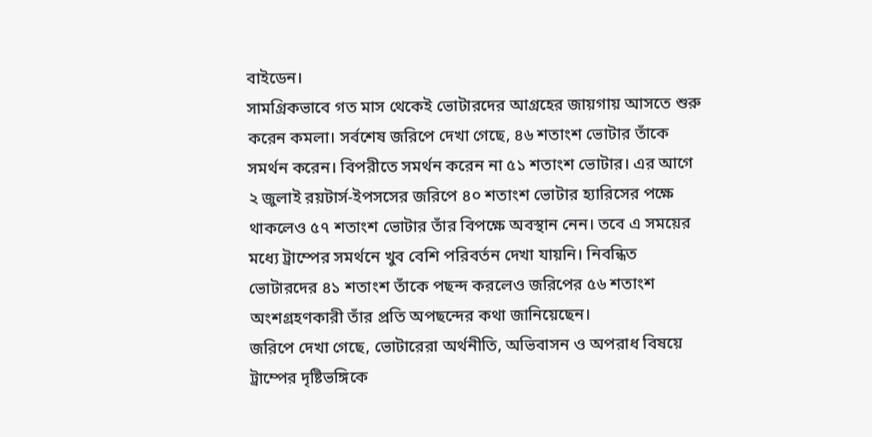বাইডেন।
সামগ্রিকভাবে গত মাস থেকেই ভোটারদের আগ্রহের জায়গায় আসতে শুরু করেন কমলা। সর্বশেষ জরিপে দেখা গেছে, ৪৬ শতাংশ ভোটার তাঁকে সমর্থন করেন। বিপরীতে সমর্থন করেন না ৫১ শতাংশ ভোটার। এর আগে ২ জুলাই রয়টার্স-ইপসসের জরিপে ৪০ শতাংশ ভোটার হ্যারিসের পক্ষে থাকলেও ৫৭ শতাংশ ভোটার তাঁর বিপক্ষে অবস্থান নেন। তবে এ সময়ের মধ্যে ট্রাম্পের সমর্থনে খুব বেশি পরিবর্তন দেখা যায়নি। নিবন্ধিত ভোটারদের ৪১ শতাংশ তাঁকে পছন্দ করলেও জরিপের ৫৬ শতাংশ অংশগ্রহণকারী তাঁর প্রতি অপছন্দের কথা জানিয়েছেন।
জরিপে দেখা গেছে, ভোটারেরা অর্থনীতি, অভিবাসন ও অপরাধ বিষয়ে ট্রাম্পের দৃষ্টিভঙ্গিকে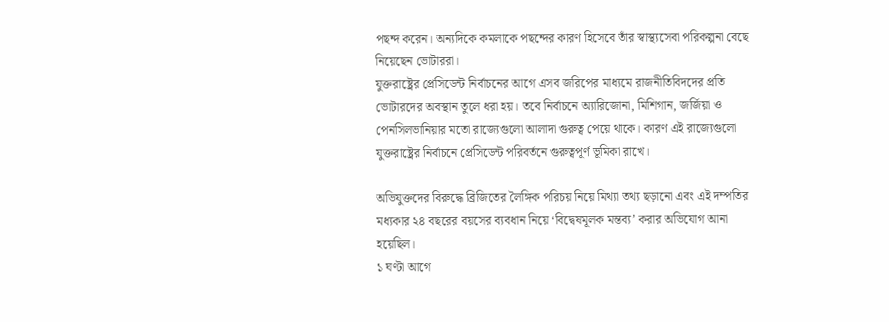পছন্দ করেন। অন্যদিকে কমলাকে পছন্দের কারণ হিসেবে তাঁর স্বাস্থ্যসেবা পরিকল্পনা বেছে নিয়েছেন ভোটাররা।
যুক্তরাষ্ট্রের প্রেসিডেন্ট নির্বাচনের আগে এসব জরিপের মাধ্যমে রাজনীতিবিদদের প্রতি ভোটারদের অবস্থান তুলে ধরা হয়। তবে নির্বাচনে অ্যারিজোনা, মিশিগান, জর্জিয়া ও পেনসিলভানিয়ার মতো রাজ্যেগুলো আলাদা গুরুত্ব পেয়ে থাকে। কারণ এই রাজ্যেগুলো যুক্তরাষ্ট্রের নির্বাচনে প্রেসিডেন্ট পরিবর্তনে গুরুত্বপূর্ণ ভূমিকা রাখে।

অভিযুক্তদের বিরুদ্ধে ব্রিজিতের লৈঙ্গিক পরিচয় নিয়ে মিথ্যা তথ্য ছড়ানো এবং এই দম্পতির মধ্যকার ২৪ বছরের বয়সের ব্যবধান নিয়ে ‘বিদ্বেষমূলক মন্তব্য’ করার অভিযোগ আনা হয়েছিল।
১ ঘণ্টা আগে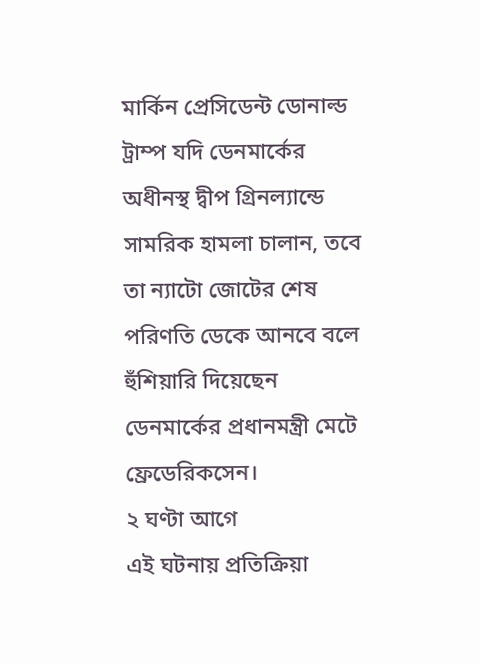মার্কিন প্রেসিডেন্ট ডোনাল্ড ট্রাম্প যদি ডেনমার্কের অধীনস্থ দ্বীপ গ্রিনল্যান্ডে সামরিক হামলা চালান, তবে তা ন্যাটো জোটের শেষ পরিণতি ডেকে আনবে বলে হুঁশিয়ারি দিয়েছেন ডেনমার্কের প্রধানমন্ত্রী মেটে ফ্রেডেরিকসেন।
২ ঘণ্টা আগে
এই ঘটনায় প্রতিক্রিয়া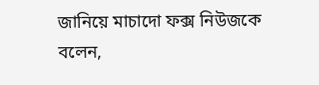জানিয়ে মাচাদো ফক্স নিউজকে বলেন,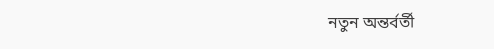নতুন অন্তর্বর্তী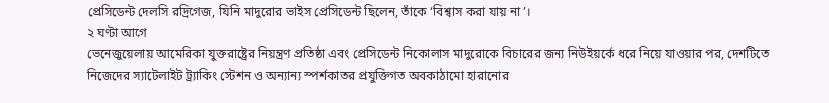প্রেসিডেন্ট দেলসি রদ্রিগেজ, যিনি মাদুরোর ভাইস প্রেসিডেন্ট ছিলেন, তাঁকে ‘বিশ্বাস করা যায় না’।
২ ঘণ্টা আগে
ভেনেজুয়েলায় আমেরিকা যুক্তরাষ্ট্রের নিয়ন্ত্রণ প্রতিষ্ঠা এবং প্রেসিডেন্ট নিকোলাস মাদুরোকে বিচারের জন্য নিউইয়র্কে ধরে নিয়ে যাওয়ার পর, দেশটিতে নিজেদের স্যাটেলাইট ট্র্যাকিং স্টেশন ও অন্যান্য স্পর্শকাতর প্রযুক্তিগত অবকাঠামো হারানোর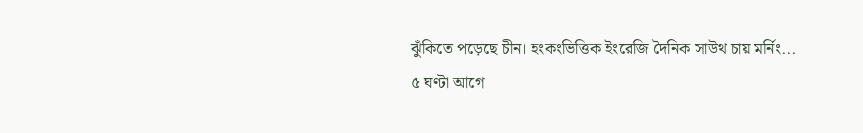ঝুঁকিতে পড়েছে চীন। হংকংভিত্তিক ইংরেজি দৈনিক সাউথ চায় মর্নিং...
৫ ঘণ্টা আগে